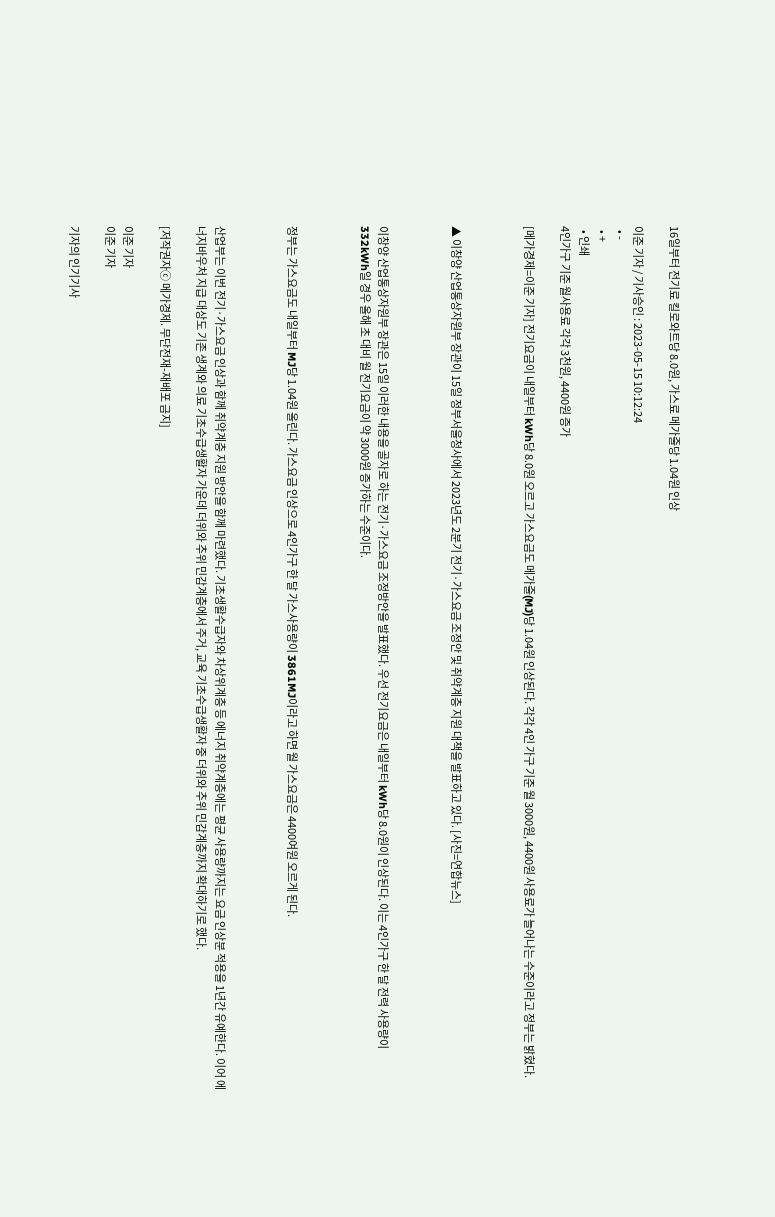16일부터 전기료 킬로와트당 8.0원, 가스료 메가줄당 1.04원 인상

이준 기자 / 기사승인 : 2023-05-15 10:12:24
  • -
  • +
  • 인쇄
4인가구 기준 월사용료 각각 3천원, 4400원 증가

[메가경제=이준 기자] 전기요금이 내일부터 kWh당 8.0원 오르고 가스요금도 메가줄(MJ)당 1.04원 인상된다. 각각 4인 가구 기준 월 3000원, 4400원 사용료가 늘어나는 수준이라고 정부는 밝혔다.



▲ 이창양 산업통상자원부 장관이 15일 정부서울청사에서 2023년도 2분기 전기·가스요금 조정안 및 취약계층 지원 대책을 발표하고 있다. [사진=연합뉴스]



이창양 산업통상자원부 장관은 15일 이러한 내용을 골자로 하는 전기·가스요금 조정방안을 발표했다. 우선 전기요금은 내일부터 kWh당 8.0원이 인상된다. 이는 4인가구 한 달 전력 사용량이 332kWh일 경우 올해 초 대비 월 전기요금이 약 3000원 증가하는 수준이다.



정부는 가스요금도 내일부터 MJ당 1.04원 올린다. 가스요금 인상으로 4인가구 한 달 가스사용량이 3861MJ이라고 하면 월 가스요금은 4400여원 오르게 된다.



산업부는 이번 전기·가스요금 인상과 함께 취약계층 지원 방안을 함께 마련했다. 기초생활수급자와 차상위계층 등 에너지 취약계층에는 평균 사용량까지는 요금 인상분 적용을 1년간 유예한다. 이어 에너지바우처 지급 대상도 기존 생계와 의료 기초수급생활자 가운데 더위와 추위 민감계층에서 주거, 교육 기초수급생활자 중 더위와 추위 민감계층까지 확대하기로 했다.

[저작권자ⓒ 메가경제. 무단전재-재배포 금지]

이준 기자
이준 기자

기자의 인기기사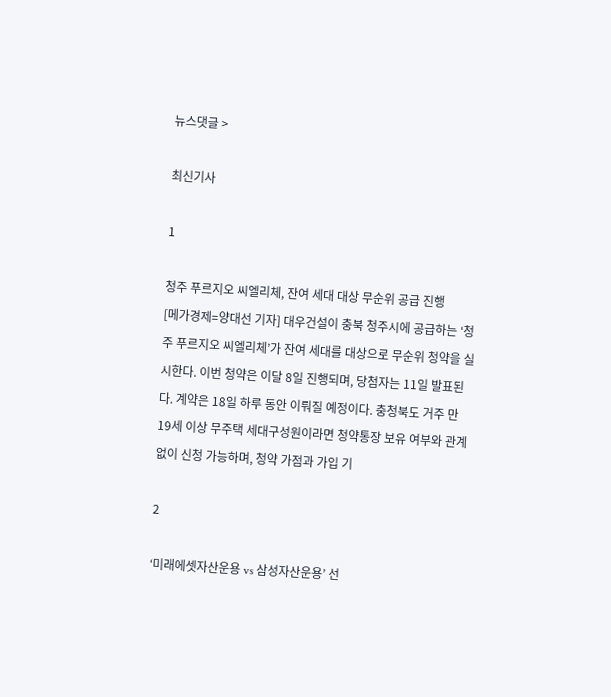뉴스댓글 >

최신기사

1

청주 푸르지오 씨엘리체, 잔여 세대 대상 무순위 공급 진행
[메가경제=양대선 기자] 대우건설이 충북 청주시에 공급하는 ‘청주 푸르지오 씨엘리체’가 잔여 세대를 대상으로 무순위 청약을 실시한다. 이번 청약은 이달 8일 진행되며, 당첨자는 11일 발표된다. 계약은 18일 하루 동안 이뤄질 예정이다. 충청북도 거주 만 19세 이상 무주택 세대구성원이라면 청약통장 보유 여부와 관계없이 신청 가능하며, 청약 가점과 가입 기

2

‘미래에셋자산운용 vs 삼성자산운용’ 선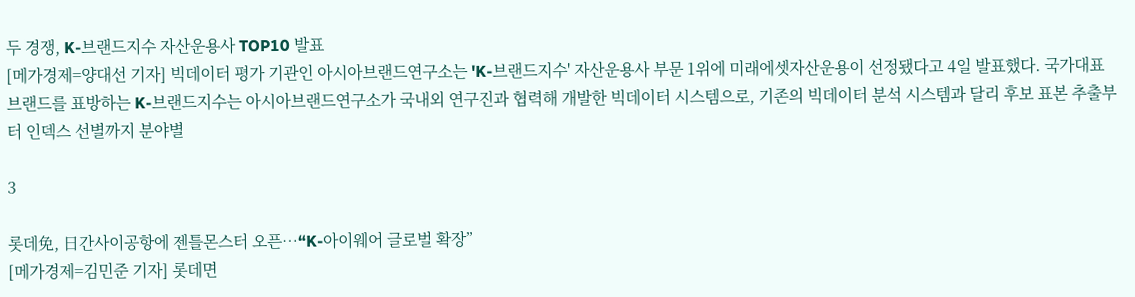두 경쟁, K-브랜드지수 자산운용사 TOP10 발표
[메가경제=양대선 기자] 빅데이터 평가 기관인 아시아브랜드연구소는 'K-브랜드지수' 자산운용사 부문 1위에 미래에셋자산운용이 선정됐다고 4일 발표했다. 국가대표 브랜드를 표방하는 K-브랜드지수는 아시아브랜드연구소가 국내외 연구진과 협력해 개발한 빅데이터 시스템으로, 기존의 빅데이터 분석 시스템과 달리 후보 표본 추출부터 인덱스 선별까지 분야별

3

롯데免, 日간사이공항에 젠틀몬스터 오픈…“K-아이웨어 글로벌 확장”
[메가경제=김민준 기자] 롯데면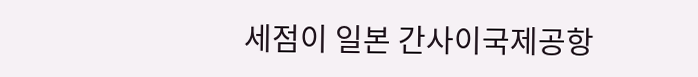세점이 일본 간사이국제공항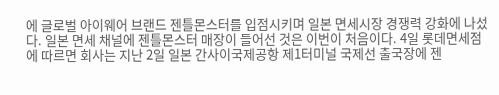에 글로벌 아이웨어 브랜드 젠틀몬스터를 입점시키며 일본 면세시장 경쟁력 강화에 나섰다. 일본 면세 채널에 젠틀몬스터 매장이 들어선 것은 이번이 처음이다. 4일 롯데면세점에 따르면 회사는 지난 2일 일본 간사이국제공항 제1터미널 국제선 출국장에 젠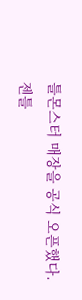틀몬스터 매장을 공식 오픈했다. 젠틀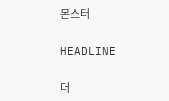몬스터

HEADLINE

더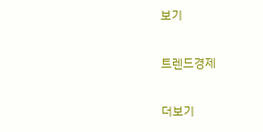보기

트렌드경제

더보기